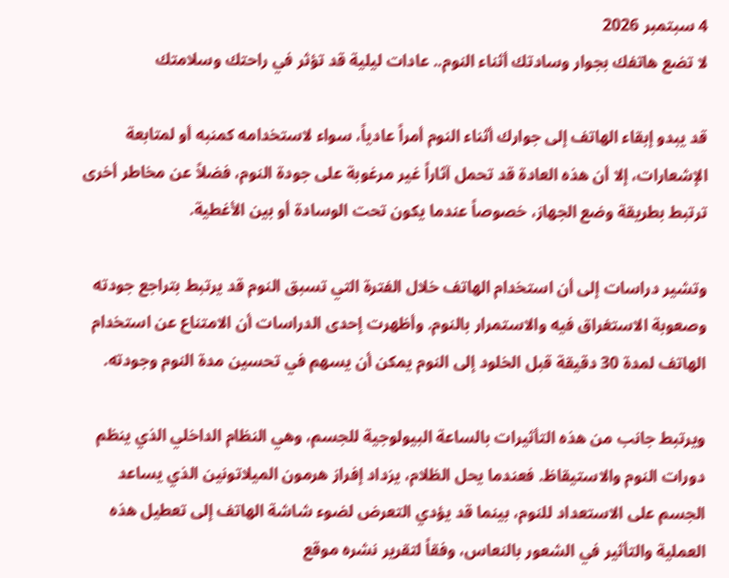4 سبتمبر 2026
لا تضع هاتفك بجوار وسادتك أثناء النوم.. عادات ليلية قد تؤثر في راحتك وسلامتك

قد يبدو إبقاء الهاتف إلى جوارك أثناء النوم أمراً عادياً، سواء لاستخدامه كمنبه أو لمتابعة الإشعارات، إلا أن هذه العادة قد تحمل آثاراً غير مرغوبة على جودة النوم، فضلاً عن مخاطر أخرى ترتبط بطريقة وضع الجهاز، خصوصاً عندما يكون تحت الوسادة أو بين الأغطية.

وتشير دراسات إلى أن استخدام الهاتف خلال الفترة التي تسبق النوم قد يرتبط بتراجع جودته وصعوبة الاستغراق فيه والاستمرار بالنوم. وأظهرت إحدى الدراسات أن الامتناع عن استخدام الهاتف لمدة 30 دقيقة قبل الخلود إلى النوم يمكن أن يسهم في تحسين مدة النوم وجودته.

ويرتبط جانب من هذه التأثيرات بالساعة البيولوجية للجسم، وهي النظام الداخلي الذي ينظم دورات النوم والاستيقاظ. فعندما يحل الظلام، يزداد إفراز هرمون الميلاتونين الذي يساعد الجسم على الاستعداد للنوم، بينما قد يؤدي التعرض لضوء شاشة الهاتف إلى تعطيل هذه العملية والتأثير في الشعور بالنعاس، وفقاً لتقرير نشره موقع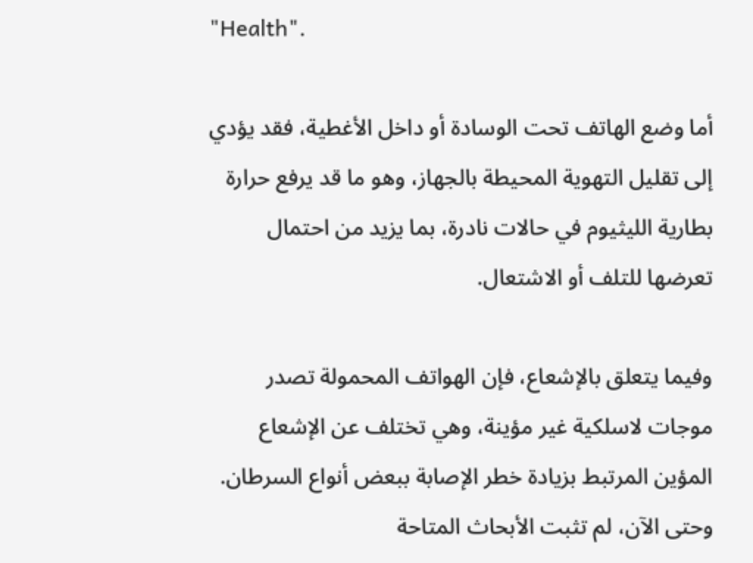"Health".

أما وضع الهاتف تحت الوسادة أو داخل الأغطية، فقد يؤدي إلى تقليل التهوية المحيطة بالجهاز، وهو ما قد يرفع حرارة بطارية الليثيوم في حالات نادرة، بما يزيد من احتمال تعرضها للتلف أو الاشتعال.

وفيما يتعلق بالإشعاع، فإن الهواتف المحمولة تصدر موجات لاسلكية غير مؤينة، وهي تختلف عن الإشعاع المؤين المرتبط بزيادة خطر الإصابة ببعض أنواع السرطان. وحتى الآن، لم تثبت الأبحاث المتاحة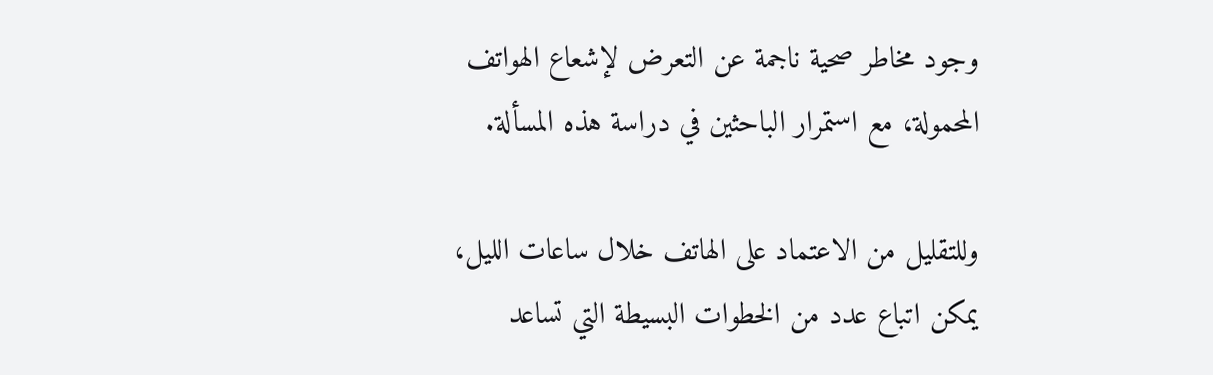وجود مخاطر صحية ناجمة عن التعرض لإشعاع الهواتف المحمولة، مع استمرار الباحثين في دراسة هذه المسألة.

وللتقليل من الاعتماد على الهاتف خلال ساعات الليل، يمكن اتباع عدد من الخطوات البسيطة التي تساعد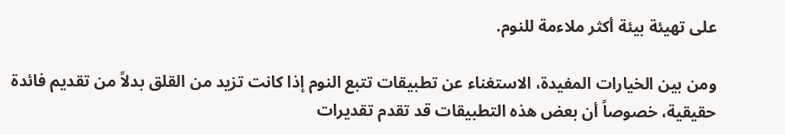على تهيئة بيئة أكثر ملاءمة للنوم.

ومن بين الخيارات المفيدة، الاستغناء عن تطبيقات تتبع النوم إذا كانت تزيد من القلق بدلاً من تقديم فائدة حقيقية، خصوصاً أن بعض هذه التطبيقات قد تقدم تقديرات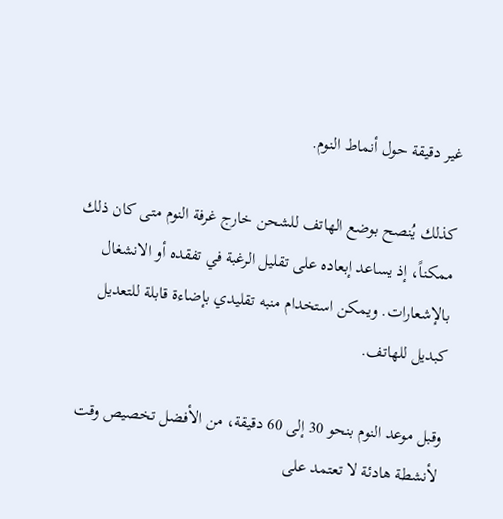غير دقيقة حول أنماط النوم.

كذلك يُنصح بوضع الهاتف للشحن خارج غرفة النوم متى كان ذلك ممكناً، إذ يساعد إبعاده على تقليل الرغبة في تفقده أو الانشغال بالإشعارات. ويمكن استخدام منبه تقليدي بإضاءة قابلة للتعديل كبديل للهاتف.

وقبل موعد النوم بنحو 30 إلى 60 دقيقة، من الأفضل تخصيص وقت لأنشطة هادئة لا تعتمد على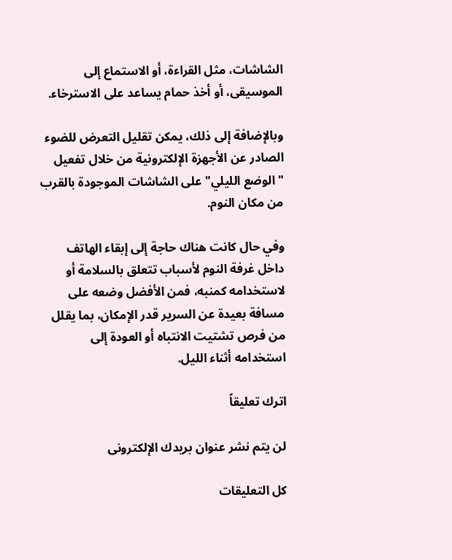الشاشات، مثل القراءة، أو الاستماع إلى الموسيقى، أو أخذ حمام يساعد على الاسترخاء.

وبالإضافة إلى ذلك، يمكن تقليل التعرض للضوء الصادر عن الأجهزة الإلكترونية من خلال تفعيل "الوضع الليلي" على الشاشات الموجودة بالقرب من مكان النوم.

وفي حال كانت هناك حاجة إلى إبقاء الهاتف داخل غرفة النوم لأسباب تتعلق بالسلامة أو لاستخدامه كمنبه، فمن الأفضل وضعه على مسافة بعيدة عن السرير قدر الإمكان، بما يقلل من فرص تشتيت الانتباه أو العودة إلى استخدامه أثناء الليل.

اترك تعليقاً

لن يتم نشر عنوان بريدك الإلكترونى

كل التعليقات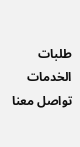طلبات الخدمات
تواصل معنا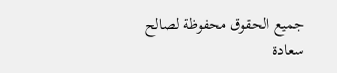جميع الحقوق محفوظة لصالح سعادة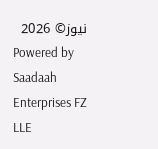نيوز© 2026
Powered by Saadaah Enterprises FZ LLE